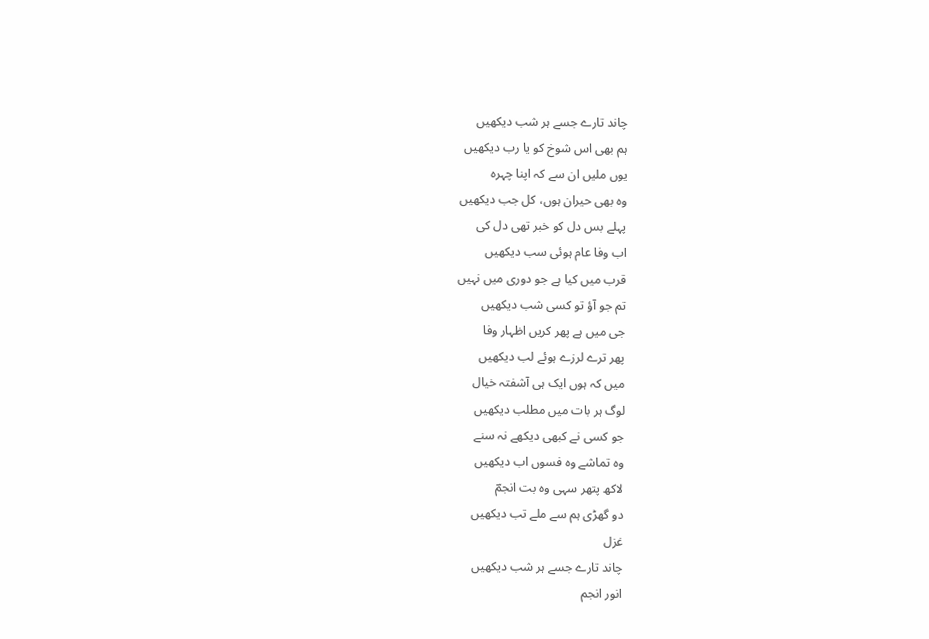چاند تارے جسے ہر شب دیکھیں
ہم بھی اس شوخ کو یا رب دیکھیں
یوں ملیں ان سے کہ اپنا چہرہ
وہ بھی حیران ہوں، کل جب دیکھیں
پہلے بس دل کو خبر تھی دل کی
اب وفا عام ہوئی سب دیکھیں
قرب میں کیا ہے جو دوری میں نہیں
تم جو آؤ تو کسی شب دیکھیں
جی میں ہے پھر کریں اظہار وفا
پھر ترے لرزے ہوئے لب دیکھیں
میں کہ ہوں ایک ہی آشفتہ خیال
لوگ ہر بات میں مطلب دیکھیں
جو کسی نے کبھی دیکھے نہ سنے
وہ تماشے وہ فسوں اب دیکھیں
لاکھ پتھر سہی وہ بت انجمؔ
دو گھڑی ہم سے ملے تب دیکھیں
غزل
چاند تارے جسے ہر شب دیکھیں
انور انجم